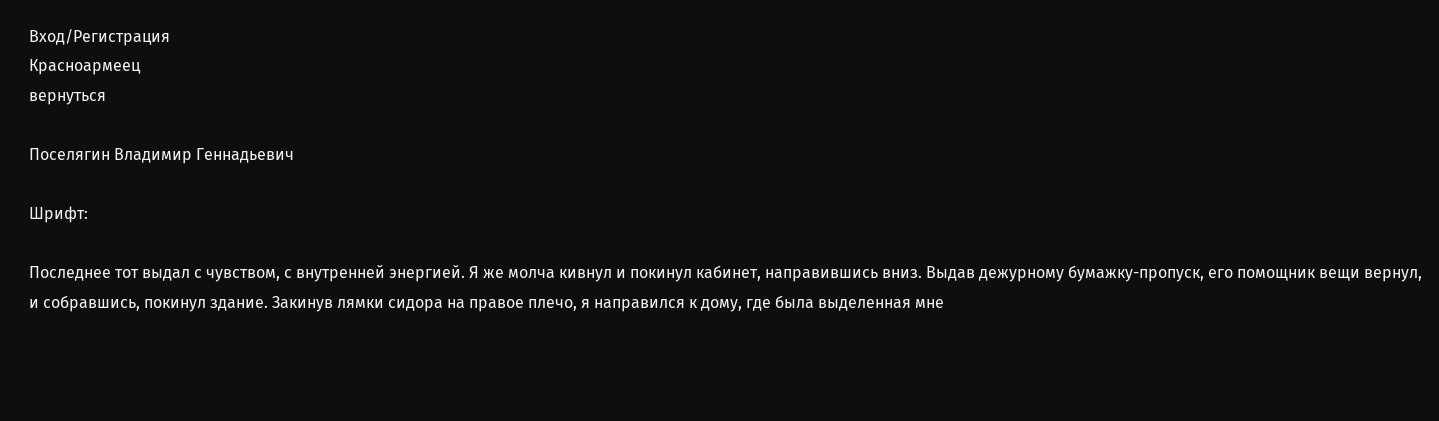Вход/Регистрация
Красноармеец
вернуться

Поселягин Владимир Геннадьевич

Шрифт:

Последнее тот выдал с чувством, с внутренней энергией. Я же молча кивнул и покинул кабинет, направившись вниз. Выдав дежурному бумажку-пропуск, его помощник вещи вернул, и собравшись, покинул здание. Закинув лямки сидора на правое плечо, я направился к дому, где была выделенная мне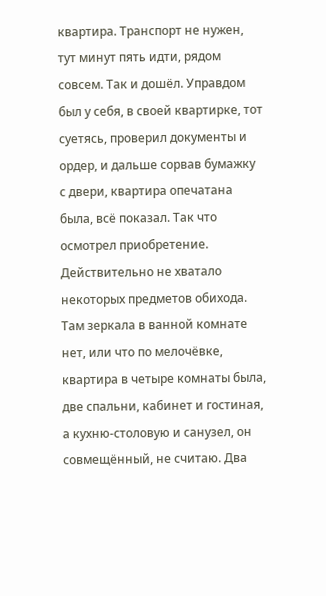квартира. Транспорт не нужен, тут минут пять идти, рядом совсем. Так и дошёл. Управдом был у себя, в своей квартирке, тот суетясь, проверил документы и ордер, и дальше сорвав бумажку с двери, квартира опечатана была, всё показал. Так что осмотрел приобретение. Действительно не хватало некоторых предметов обихода. Там зеркала в ванной комнате нет, или что по мелочёвке, квартира в четыре комнаты была, две спальни, кабинет и гостиная, а кухню-столовую и санузел, он совмещённый, не считаю. Два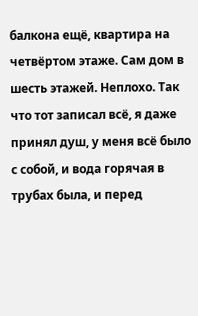балкона ещё, квартира на четвёртом этаже. Сам дом в шесть этажей. Неплохо. Так что тот записал всё, я даже принял душ, у меня всё было с собой, и вода горячая в трубах была, и перед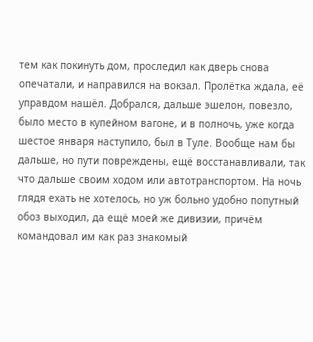тем как покинуть дом, проследил как дверь снова опечатали, и направился на вокзал. Пролётка ждала, её управдом нашёл. Добрался, дальше эшелон, повезло, было место в купейном вагоне, и в полночь, уже когда шестое января наступило, был в Туле. Вообще нам бы дальше, но пути повреждены, ещё восстанавливали, так что дальше своим ходом или автотранспортом. На ночь глядя ехать не хотелось, но уж больно удобно попутный обоз выходил, да ещё моей же дивизии, причём командовал им как раз знакомый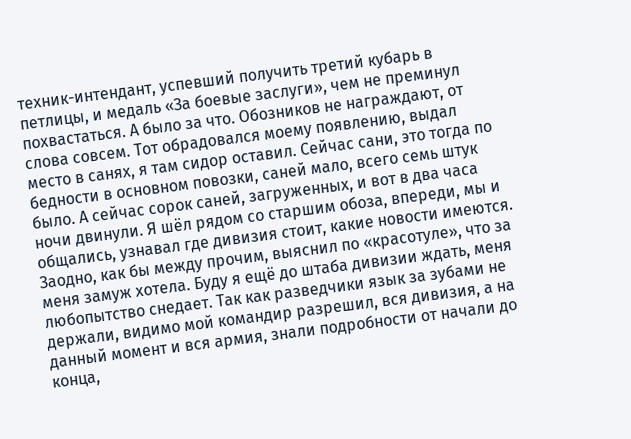техник-интендант, успевший получить третий кубарь в петлицы, и медаль «За боевые заслуги», чем не преминул похвастаться. А было за что. Обозников не награждают, от слова совсем. Тот обрадовался моему появлению, выдал место в санях, я там сидор оставил. Сейчас сани, это тогда по бедности в основном повозки, саней мало, всего семь штук было. А сейчас сорок саней, загруженных, и вот в два часа ночи двинули. Я шёл рядом со старшим обоза, впереди, мы и общались, узнавал где дивизия стоит, какие новости имеются. Заодно, как бы между прочим, выяснил по «красотуле», что за меня замуж хотела. Буду я ещё до штаба дивизии ждать, меня любопытство снедает. Так как разведчики язык за зубами не держали, видимо мой командир разрешил, вся дивизия, а на данный момент и вся армия, знали подробности от начали до конца,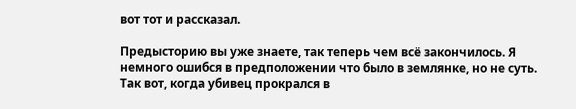вот тот и рассказал.

Предысторию вы уже знаете, так теперь чем всё закончилось. Я немного ошибся в предположении что было в землянке, но не суть. Так вот, когда убивец прокрался в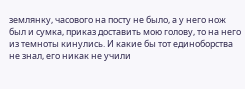землянку, часового на посту не было, а у него нож был и сумка, приказ доставить мою голову, то на него из темноты кинулись. И какие бы тот единоборства не знал, его никак не учили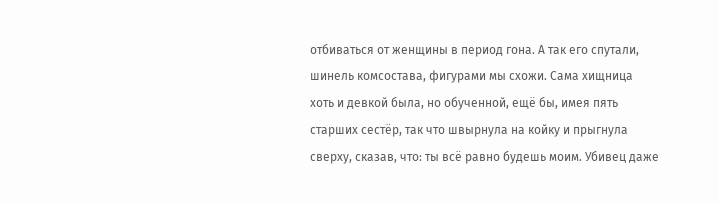отбиваться от женщины в период гона. А так его спутали, шинель комсостава, фигурами мы схожи. Сама хищница хоть и девкой была, но обученной, ещё бы, имея пять старших сестёр, так что швырнула на койку и прыгнула сверху, сказав, что: ты всё равно будешь моим. Убивец даже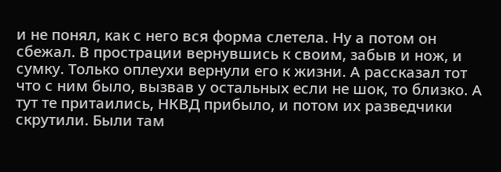и не понял, как с него вся форма слетела. Ну а потом он сбежал. В прострации вернувшись к своим, забыв и нож, и сумку. Только оплеухи вернули его к жизни. А рассказал тот что с ним было, вызвав у остальных если не шок, то близко. А тут те притаились, НКВД прибыло, и потом их разведчики скрутили. Были там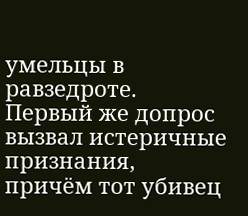умельцы в равзедроте. Первый же допрос вызвал истеричные признания, причём тот убивец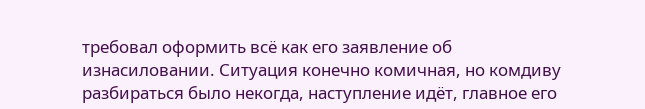требовал оформить всё как его заявление об изнасиловании. Ситуация конечно комичная, но комдиву разбираться было некогда, наступление идёт, главное его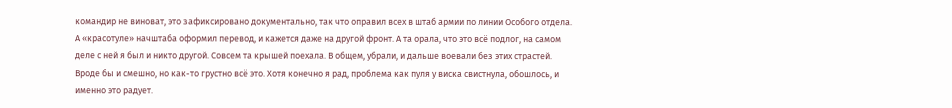командир не виноват, это зафиксировано документально, так что оправил всех в штаб армии по линии Особого отдела. А «красотуле» начштаба оформил перевод, и кажется даже на другой фронт. А та орала, что это всё подлог, на самом деле с ней я был и никто другой. Совсем та крышей поехала. В общем, убрали, и дальше воевали без этих страстей. Вроде бы и смешно, но как-то грустно всё это. Хотя конечно я рад, проблема как пуля у виска свистнула, обошлось, и именно это радует.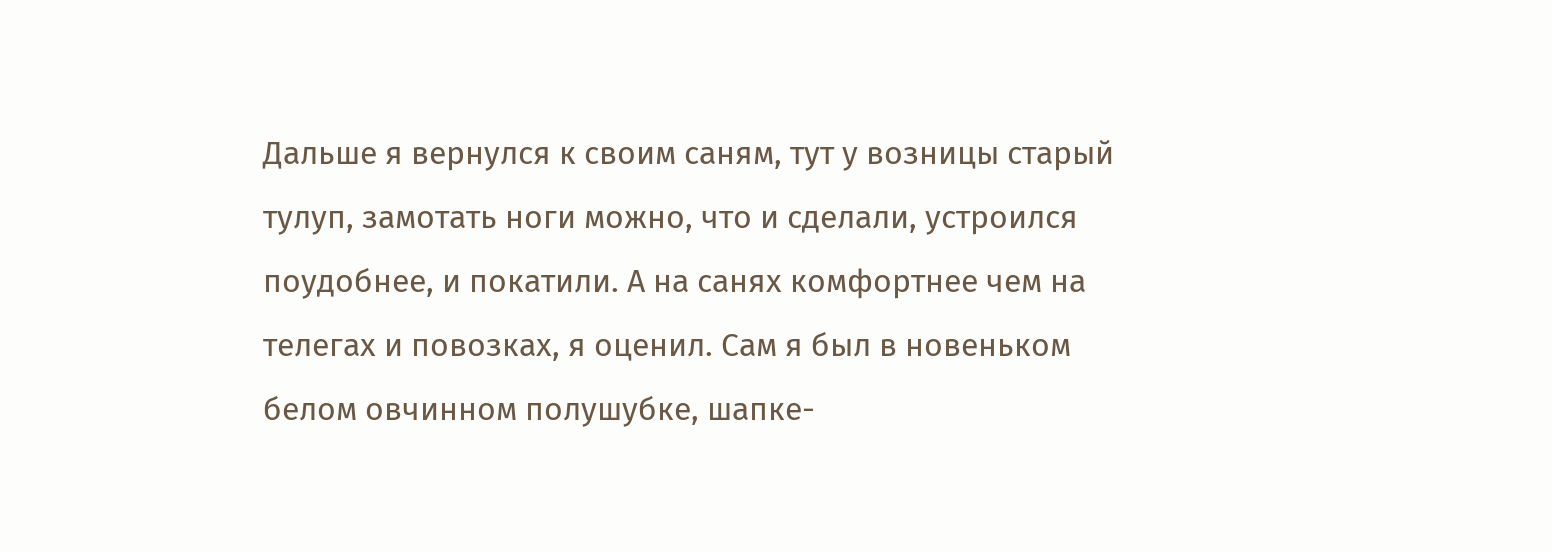Дальше я вернулся к своим саням, тут у возницы старый тулуп, замотать ноги можно, что и сделали, устроился поудобнее, и покатили. А на санях комфортнее чем на телегах и повозках, я оценил. Сам я был в новеньком белом овчинном полушубке, шапке-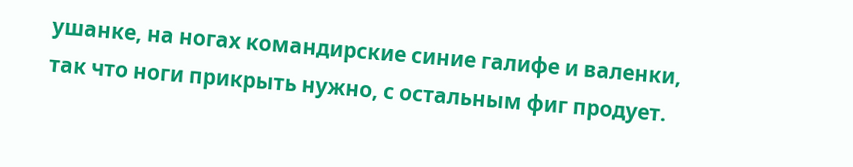ушанке, на ногах командирские синие галифе и валенки, так что ноги прикрыть нужно, с остальным фиг продует.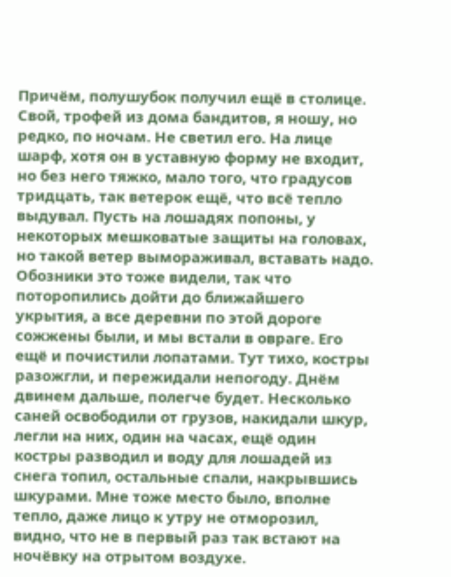Причём, полушубок получил ещё в столице. Свой, трофей из дома бандитов, я ношу, но редко, по ночам. Не светил его. На лице шарф, хотя он в уставную форму не входит, но без него тяжко, мало того, что градусов тридцать, так ветерок ещё, что всё тепло выдувал. Пусть на лошадях попоны, у некоторых мешковатые защиты на головах, но такой ветер вымораживал, вставать надо. Обозники это тоже видели, так что поторопились дойти до ближайшего укрытия, а все деревни по этой дороге сожжены были, и мы встали в овраге. Его ещё и почистили лопатами. Тут тихо, костры разожгли, и пережидали непогоду. Днём двинем дальше, полегче будет. Несколько саней освободили от грузов, накидали шкур, легли на них, один на часах, ещё один костры разводил и воду для лошадей из снега топил, остальные спали, накрывшись шкурами. Мне тоже место было, вполне тепло, даже лицо к утру не отморозил, видно, что не в первый раз так встают на ночёвку на отрытом воздухе.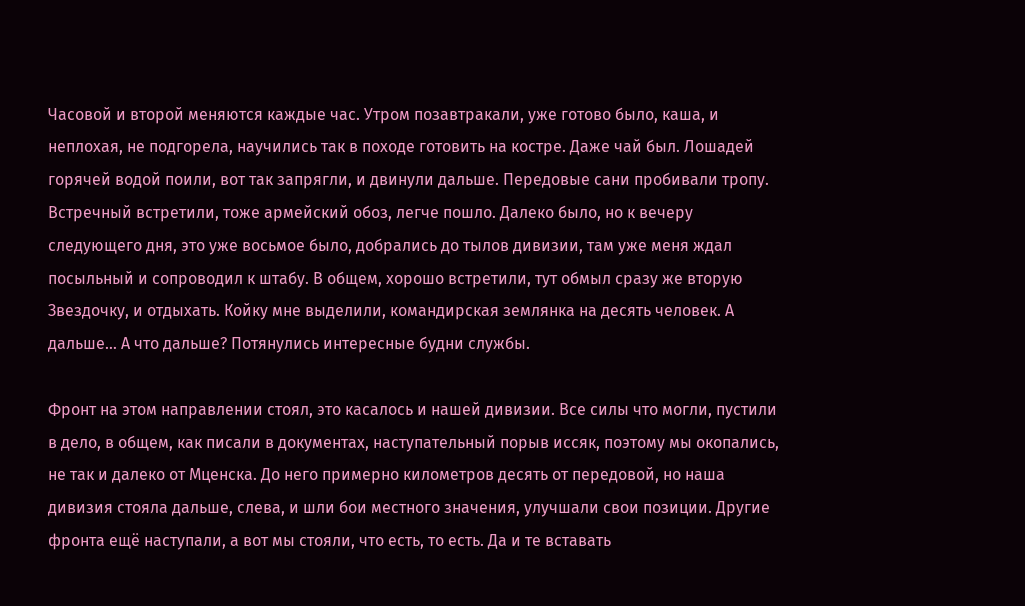Часовой и второй меняются каждые час. Утром позавтракали, уже готово было, каша, и неплохая, не подгорела, научились так в походе готовить на костре. Даже чай был. Лошадей горячей водой поили, вот так запрягли, и двинули дальше. Передовые сани пробивали тропу. Встречный встретили, тоже армейский обоз, легче пошло. Далеко было, но к вечеру следующего дня, это уже восьмое было, добрались до тылов дивизии, там уже меня ждал посыльный и сопроводил к штабу. В общем, хорошо встретили, тут обмыл сразу же вторую Звездочку, и отдыхать. Койку мне выделили, командирская землянка на десять человек. А дальше… А что дальше? Потянулись интересные будни службы.

Фронт на этом направлении стоял, это касалось и нашей дивизии. Все силы что могли, пустили в дело, в общем, как писали в документах, наступательный порыв иссяк, поэтому мы окопались, не так и далеко от Мценска. До него примерно километров десять от передовой, но наша дивизия стояла дальше, слева, и шли бои местного значения, улучшали свои позиции. Другие фронта ещё наступали, а вот мы стояли, что есть, то есть. Да и те вставать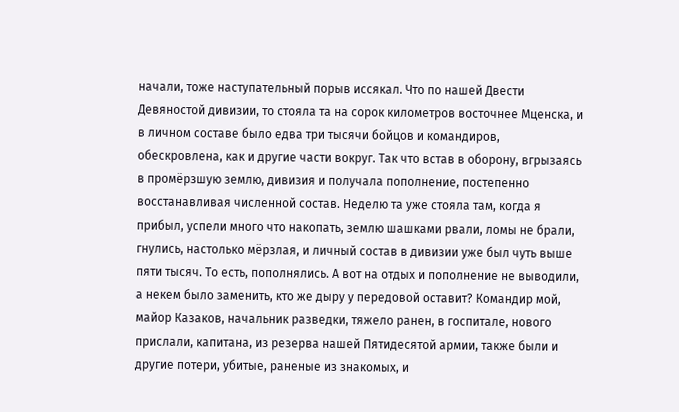начали, тоже наступательный порыв иссякал. Что по нашей Двести Девяностой дивизии, то стояла та на сорок километров восточнее Мценска, и в личном составе было едва три тысячи бойцов и командиров, обескровлена, как и другие части вокруг. Так что встав в оборону, вгрызаясь в промёрзшую землю, дивизия и получала пополнение, постепенно восстанавливая численной состав. Неделю та уже стояла там, когда я прибыл, успели много что накопать, землю шашками рвали, ломы не брали, гнулись, настолько мёрзлая, и личный состав в дивизии уже был чуть выше пяти тысяч. То есть, пополнялись. А вот на отдых и пополнение не выводили, а некем было заменить, кто же дыру у передовой оставит? Командир мой, майор Казаков, начальник разведки, тяжело ранен, в госпитале, нового прислали, капитана, из резерва нашей Пятидесятой армии, также были и другие потери, убитые, раненые из знакомых, и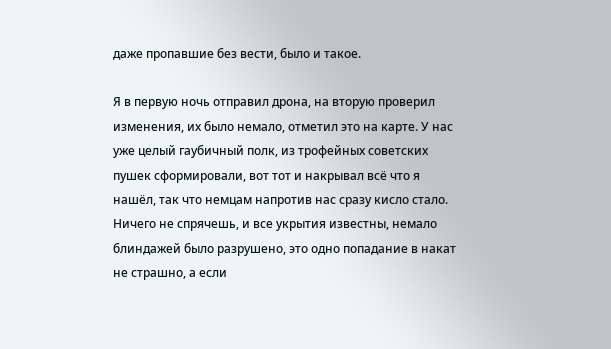даже пропавшие без вести, было и такое.

Я в первую ночь отправил дрона, на вторую проверил изменения, их было немало, отметил это на карте. У нас уже целый гаубичный полк, из трофейных советских пушек сформировали, вот тот и накрывал всё что я нашёл, так что немцам напротив нас сразу кисло стало. Ничего не спрячешь, и все укрытия известны, немало блиндажей было разрушено, это одно попадание в накат не страшно, а если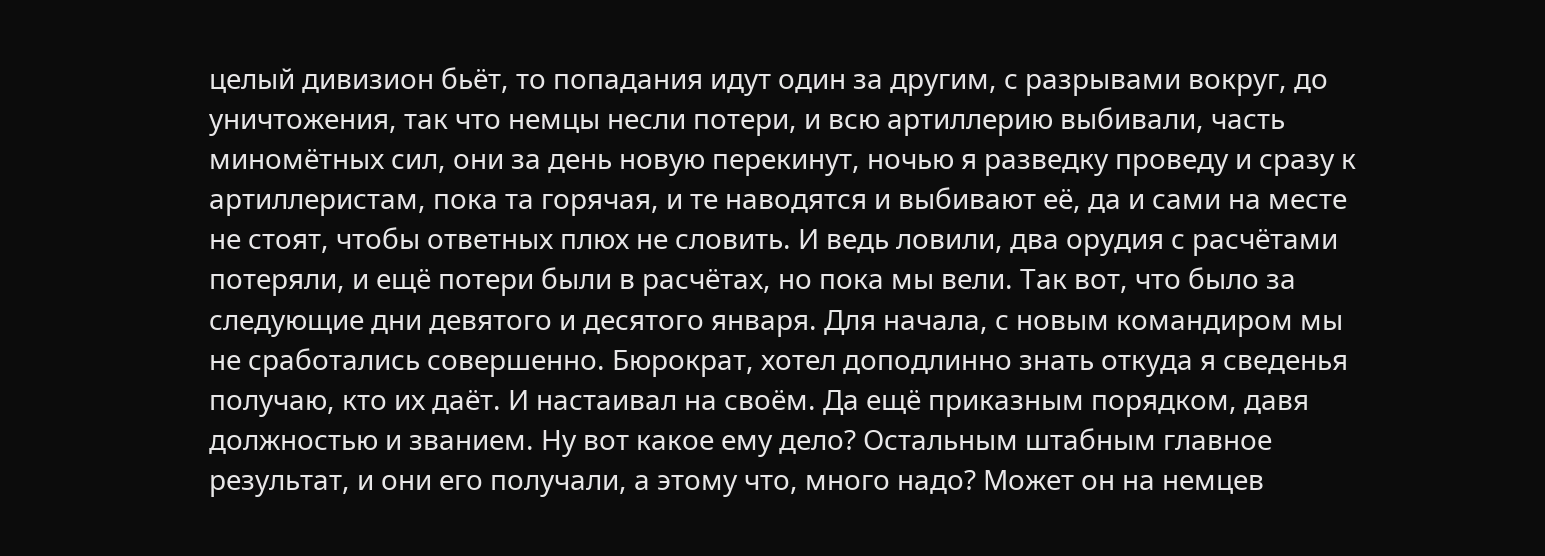целый дивизион бьёт, то попадания идут один за другим, с разрывами вокруг, до уничтожения, так что немцы несли потери, и всю артиллерию выбивали, часть миномётных сил, они за день новую перекинут, ночью я разведку проведу и сразу к артиллеристам, пока та горячая, и те наводятся и выбивают её, да и сами на месте не стоят, чтобы ответных плюх не словить. И ведь ловили, два орудия с расчётами потеряли, и ещё потери были в расчётах, но пока мы вели. Так вот, что было за следующие дни девятого и десятого января. Для начала, с новым командиром мы не сработались совершенно. Бюрократ, хотел доподлинно знать откуда я сведенья получаю, кто их даёт. И настаивал на своём. Да ещё приказным порядком, давя должностью и званием. Ну вот какое ему дело? Остальным штабным главное результат, и они его получали, а этому что, много надо? Может он на немцев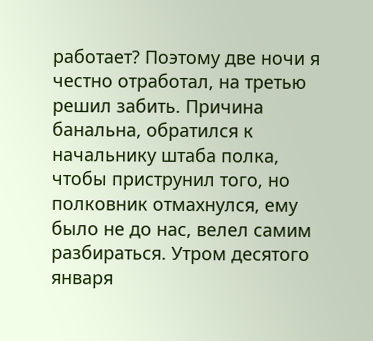работает? Поэтому две ночи я честно отработал, на третью решил забить. Причина банальна, обратился к начальнику штаба полка, чтобы приструнил того, но полковник отмахнулся, ему было не до нас, велел самим разбираться. Утром десятого января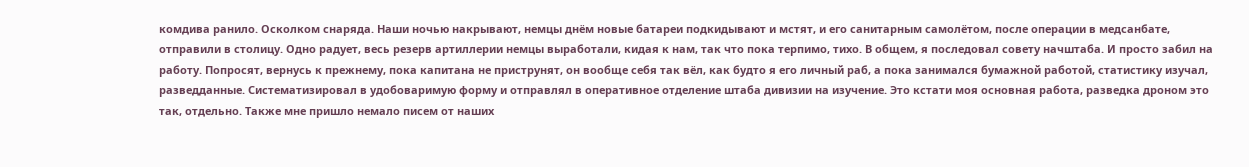комдива ранило. Осколком снаряда. Наши ночью накрывают, немцы днём новые батареи подкидывают и мстят, и его санитарным самолётом, после операции в медсанбате, отправили в столицу. Одно радует, весь резерв артиллерии немцы выработали, кидая к нам, так что пока терпимо, тихо. В общем, я последовал совету начштаба. И просто забил на работу. Попросят, вернусь к прежнему, пока капитана не приструнят, он вообще себя так вёл, как будто я его личный раб, а пока занимался бумажной работой, статистику изучал, разведданные. Систематизировал в удобоваримую форму и отправлял в оперативное отделение штаба дивизии на изучение. Это кстати моя основная работа, разведка дроном это так, отдельно. Также мне пришло немало писем от наших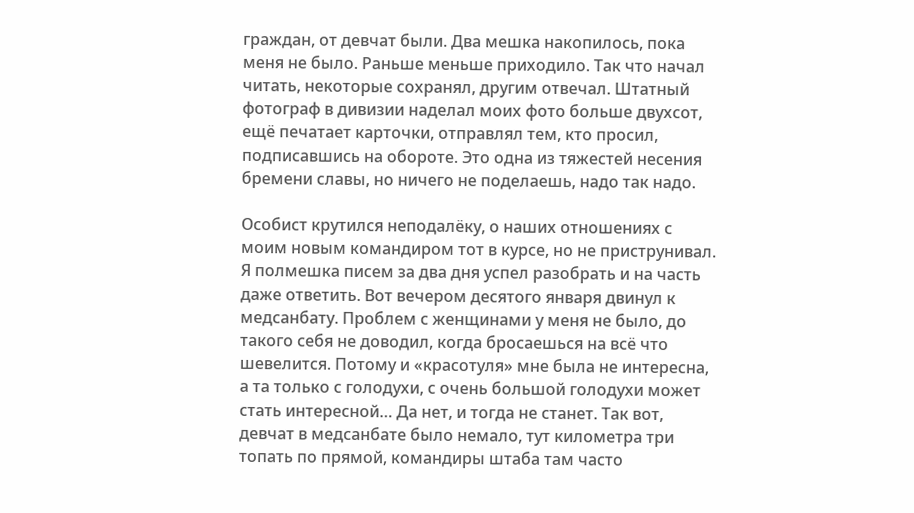граждан, от девчат были. Два мешка накопилось, пока меня не было. Раньше меньше приходило. Так что начал читать, некоторые сохранял, другим отвечал. Штатный фотограф в дивизии наделал моих фото больше двухсот, ещё печатает карточки, отправлял тем, кто просил, подписавшись на обороте. Это одна из тяжестей несения бремени славы, но ничего не поделаешь, надо так надо.

Особист крутился неподалёку, о наших отношениях с моим новым командиром тот в курсе, но не приструнивал. Я полмешка писем за два дня успел разобрать и на часть даже ответить. Вот вечером десятого января двинул к медсанбату. Проблем с женщинами у меня не было, до такого себя не доводил, когда бросаешься на всё что шевелится. Потому и «красотуля» мне была не интересна, а та только с голодухи, с очень большой голодухи может стать интересной… Да нет, и тогда не станет. Так вот, девчат в медсанбате было немало, тут километра три топать по прямой, командиры штаба там часто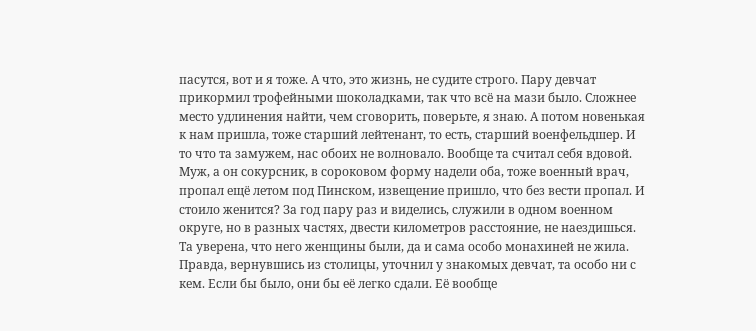пасутся, вот и я тоже. А что, это жизнь, не судите строго. Пару девчат прикормил трофейными шоколадками, так что всё на мази было. Сложнее место удлинения найти, чем сговорить, поверьте, я знаю. А потом новенькая к нам пришла, тоже старший лейтенант, то есть, старший военфельдшер. И то что та замужем, нас обоих не волновало. Вообще та считал себя вдовой. Муж, а он сокурсник, в сороковом форму надели оба, тоже военный врач, пропал ещё летом под Пинском, извещение пришло, что без вести пропал. И стоило женится? За год пару раз и виделись, служили в одном военном округе, но в разных частях, двести километров расстояние, не наездишься. Та уверена, что него женщины были, да и сама особо монахиней не жила. Правда, вернувшись из столицы, уточнил у знакомых девчат, та особо ни с кем. Если бы было, они бы её легко сдали. Её вообще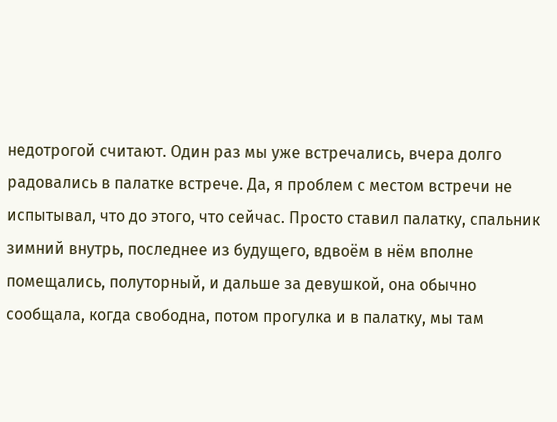недотрогой считают. Один раз мы уже встречались, вчера долго радовались в палатке встрече. Да, я проблем с местом встречи не испытывал, что до этого, что сейчас. Просто ставил палатку, спальник зимний внутрь, последнее из будущего, вдвоём в нём вполне помещались, полуторный, и дальше за девушкой, она обычно сообщала, когда свободна, потом прогулка и в палатку, мы там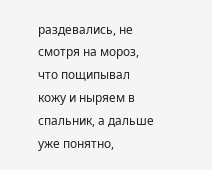раздевались, не смотря на мороз, что пощипывал кожу и ныряем в спальник, а дальше уже понятно,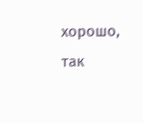хорошо, так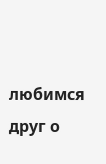любимся друг о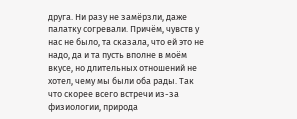друга. Ни разу не замёрзли, даже палатку согревали. Причём, чувств у нас не было, та сказала, что ей это не надо, да и та пусть вполне в моём вкусе, но длительных отношений не хотел, чему мы были оба рады. Так что скорее всего встречи из-за физиологии, природа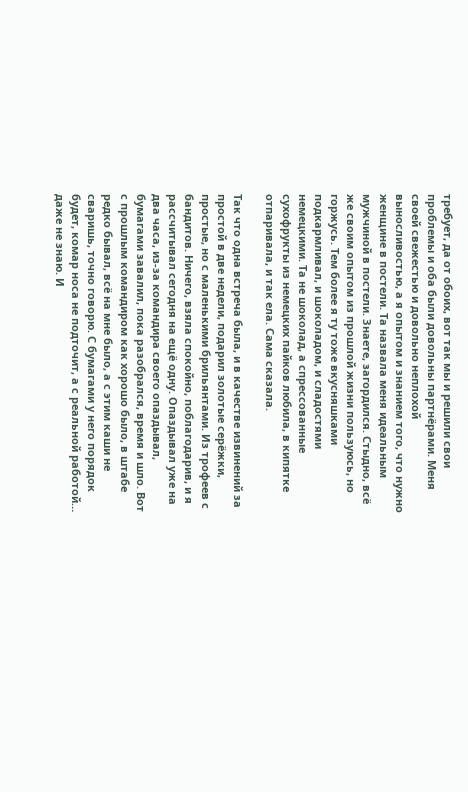требует, да от обоих, вот так мы и решили свои проблемы и оба были довольны партнёрами. Меня своей свежестью и довольно неплохой выносливостью, а я опытом и знанием того, что нужно женщине в постели. Та назвала меня идеальным мужчиной в постели. Знаете, загордился. Стыдно, всё же своим опытом из прошлой жизни пользуюсь, но горжусь. Тем более я ту тоже вкусняшками подкармливал, и шоколадом, и сладостями немецкими. Та не шоколад, а спрессованные сухофрукты из немецких пайков любила, в кипятке отпаривала, и так ела. Сама сказала.

Так что одна встреча была, и в качестве извинений за простой в две недели, подарил золотые серёжки, простые, но с маленькими брильянтами. Из трофеев с бандитов. Ничего, взяла спокойно, поблагодарив, и я рассчитывал сегодня на ещё одну. Опаздывал уже на два часа, из-за командира своего опаздывал, бумагами завалил, пока разобрался, время и шло. Вот с прошлым командиром как хорошо было, в штабе редко бывал, всё на мне было, а с этим каши не сваришь, точно говорю. С бумагами у него порядок будет, комар носа не подточит, а с реальной работой… даже не знаю. И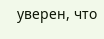уверен, что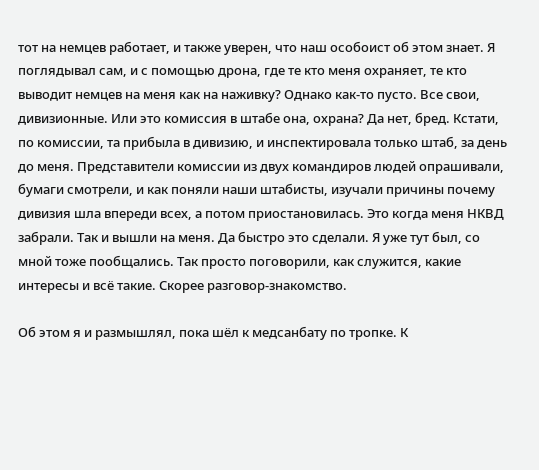тот на немцев работает, и также уверен, что наш особоист об этом знает. Я поглядывал сам, и с помощью дрона, где те кто меня охраняет, те кто выводит немцев на меня как на наживку? Однако как-то пусто. Все свои, дивизионные. Или это комиссия в штабе она, охрана? Да нет, бред. Кстати, по комиссии, та прибыла в дивизию, и инспектировала только штаб, за день до меня. Представители комиссии из двух командиров людей опрашивали, бумаги смотрели, и как поняли наши штабисты, изучали причины почему дивизия шла впереди всех, а потом приостановилась. Это когда меня НКВД забрали. Так и вышли на меня. Да быстро это сделали. Я уже тут был, со мной тоже пообщались. Так просто поговорили, как служится, какие интересы и всё такие. Скорее разговор-знакомство.

Об этом я и размышлял, пока шёл к медсанбату по тропке. К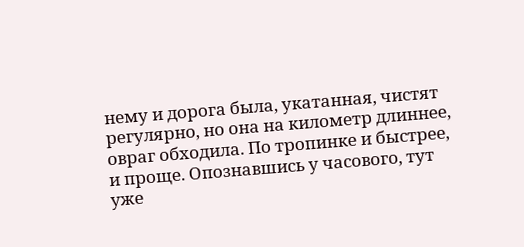нему и дорога была, укатанная, чистят регулярно, но она на километр длиннее, овраг обходила. По тропинке и быстрее, и проще. Опознавшись у часового, тут уже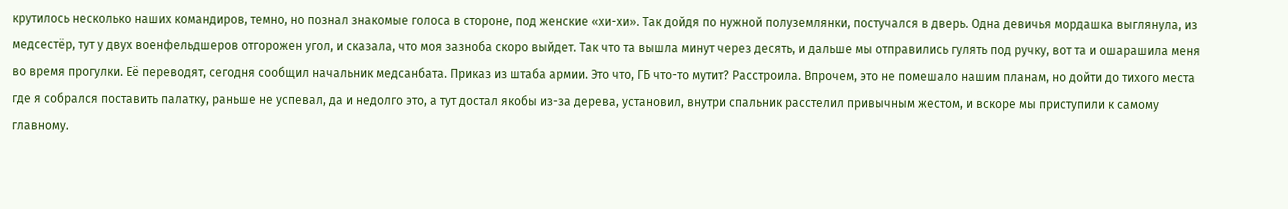крутилось несколько наших командиров, темно, но познал знакомые голоса в стороне, под женские «хи-хи». Так дойдя по нужной полуземлянки, постучался в дверь. Одна девичья мордашка выглянула, из медсестёр, тут у двух военфельдшеров отгорожен угол, и сказала, что моя зазноба скоро выйдет. Так что та вышла минут через десять, и дальше мы отправились гулять под ручку, вот та и ошарашила меня во время прогулки. Её переводят, сегодня сообщил начальник медсанбата. Приказ из штаба армии. Это что, ГБ что-то мутит? Расстроила. Впрочем, это не помешало нашим планам, но дойти до тихого места где я собрался поставить палатку, раньше не успевал, да и недолго это, а тут достал якобы из-за дерева, установил, внутри спальник расстелил привычным жестом, и вскоре мы приступили к самому главному.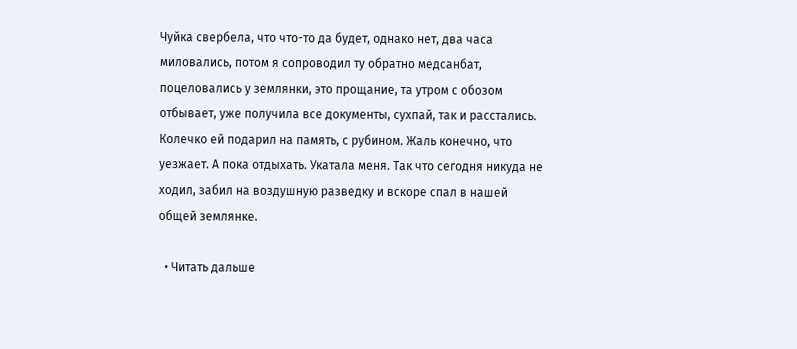Чуйка свербела, что что-то да будет, однако нет, два часа миловались, потом я сопроводил ту обратно медсанбат, поцеловались у землянки, это прощание, та утром с обозом отбывает, уже получила все документы, сухпай, так и расстались. Колечко ей подарил на память, с рубином. Жаль конечно, что уезжает. А пока отдыхать. Укатала меня. Так что сегодня никуда не ходил, забил на воздушную разведку и вскоре спал в нашей общей землянке.

  • Читать дальше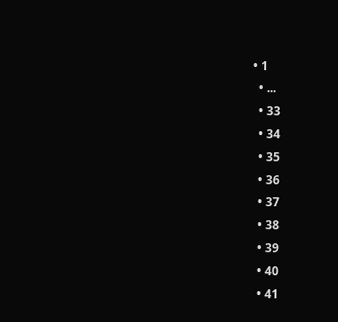• 1
  • ...
  • 33
  • 34
  • 35
  • 36
  • 37
  • 38
  • 39
  • 40
  • 41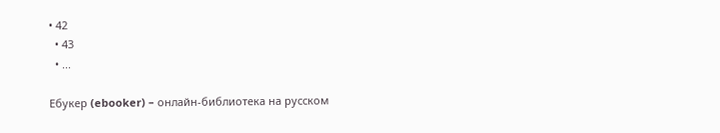• 42
  • 43
  • ...

Ебукер (ebooker) – онлайн-библиотека на русском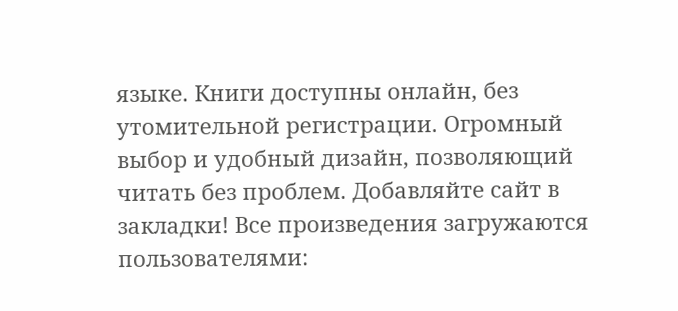языке. Книги доступны онлайн, без утомительной регистрации. Огромный выбор и удобный дизайн, позволяющий читать без проблем. Добавляйте сайт в закладки! Все произведения загружаются пользователями: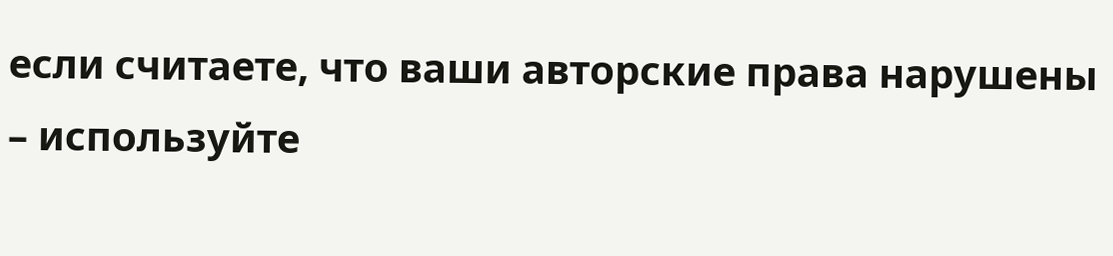если считаете, что ваши авторские права нарушены – используйте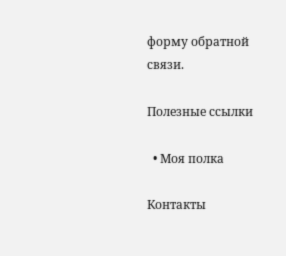форму обратной связи.

Полезные ссылки

  • Моя полка

Контакты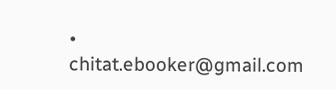• chitat.ebooker@gmail.com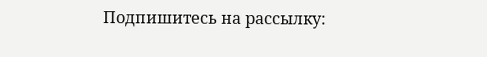Подпишитесь на рассылку: